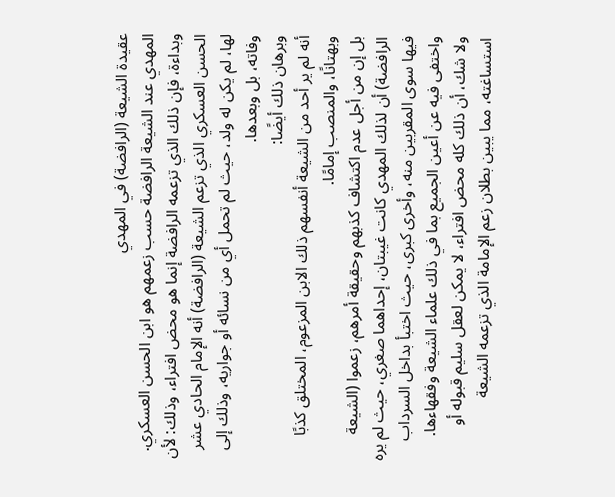عقيدة الشيعة (الرافضة) في المهدي
المهدي عند الشيعة الرافضة حسب زعمهم هو ابن الحسن العسكري.
وبداءة، فإن ذلك الذي تزعمه الرافضة إنما هو محض افتراء، وذلك: لأن الحسن العسكري الذي تزعم الشيعة (الرافضة) أنه الإمام الحادي عشر لها، لم يكن له ولد، حيث لم تحمل أي من نسائه أو جواريه، وذلك إلى وفاته، بل وبعدها.
وبرهان ذلك أيضًا:
أنه لم ير أحد من الشيعة أنفسهم ذلك الابن المزعوم، المختلق كذبًا وبهتانًا، والمنصب إمامًا.
بل إن من أجل عدم اكتشاف كذبهم وحقيقة أمرهم، زعموا (الشيعة الرافضة) أن لذلك المهدي كانت غيبتان، إحداهما صغري، حيث لم يره فيها سوى المقربين منه، وأخرى كبرى، حيث اختبأ بداخل السرداب واختفى فيه عن أعين الجميع بما في ذلك علماء الشيعة وفقهاءها.
ولا شك، أن ذلك كله محض افتراء، لا يمكن لعقل سليم قبوله أو استساغته، مما يبين بطلان زعم الإمامة الذي تزعمه الشيعة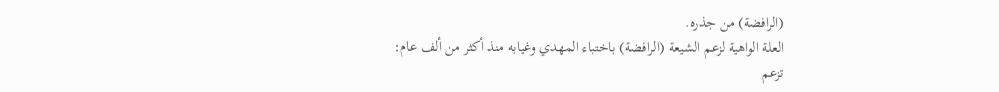(الرافضة) من جذره.
العلة الواهية لزعم الشيعة (الرافضة) باختباء المهدي وغيابه منذ أكثر من ألف عام:
تزعم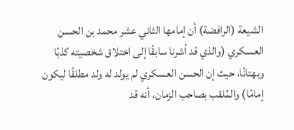الشيعة (الرافضة) أن إمامها الثاني عشر محمد بن الحسن العسكري (والذي قد أشرنا سابقًا إلى اختلاق شخصيته كذبًا وبهتانًا، حيث إن الحسن العسكري لم يولد له ولد مطلقًا ليكون إمامًا) والمُلقب بصاحب الزمان، أنه قد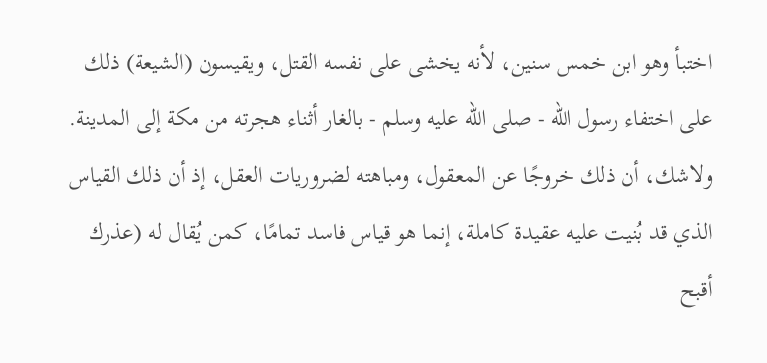اختبأ وهو ابن خمس سنين، لأنه يخشى على نفسه القتل، ويقيسون (الشيعة) ذلك على اختفاء رسول الله - صلى الله عليه وسلم - بالغار أثناء هجرته من مكة إلى المدينة.
ولاشك، أن ذلك خروجًا عن المعقول، ومباهته لضروريات العقل، إذ أن ذلك القياس الذي قد بُنيت عليه عقيدة كاملة، إنما هو قياس فاسد تمامًا، كمن يُقال له (عذرك أقبح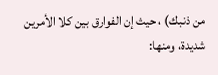من ذنبك) ، حيث إن الفوارق بين كلا الأمرين شديدة، ومنها: